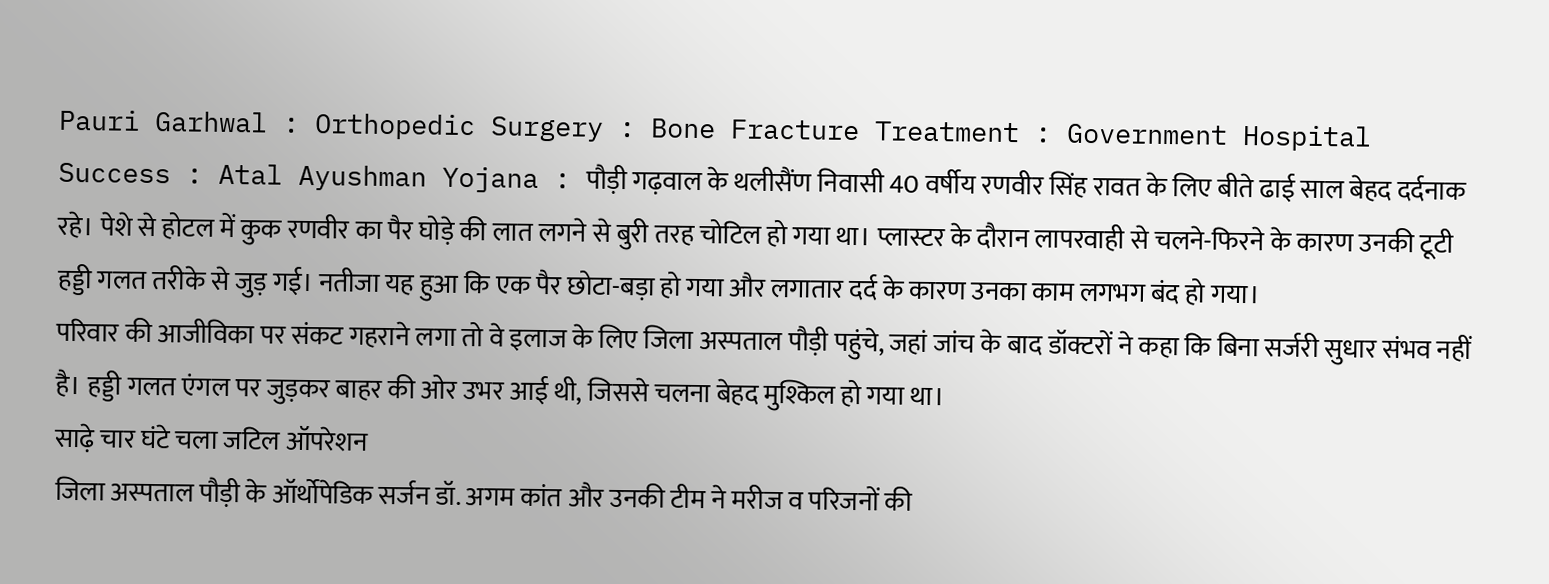Pauri Garhwal : Orthopedic Surgery : Bone Fracture Treatment : Government Hospital Success : Atal Ayushman Yojana : पौड़ी गढ़वाल के थलीसैंण निवासी 40 वर्षीय रणवीर सिंह रावत के लिए बीते ढाई साल बेहद दर्दनाक रहे। पेशे से होटल में कुक रणवीर का पैर घोड़े की लात लगने से बुरी तरह चोटिल हो गया था। प्लास्टर के दौरान लापरवाही से चलने-फिरने के कारण उनकी टूटी हड्डी गलत तरीके से जुड़ गई। नतीजा यह हुआ कि एक पैर छोटा-बड़ा हो गया और लगातार दर्द के कारण उनका काम लगभग बंद हो गया।
परिवार की आजीविका पर संकट गहराने लगा तो वे इलाज के लिए जिला अस्पताल पौड़ी पहुंचे, जहां जांच के बाद डॉक्टरों ने कहा कि बिना सर्जरी सुधार संभव नहीं है। हड्डी गलत एंगल पर जुड़कर बाहर की ओर उभर आई थी, जिससे चलना बेहद मुश्किल हो गया था।
साढ़े चार घंटे चला जटिल ऑपरेशन
जिला अस्पताल पौड़ी के ऑर्थोपेडिक सर्जन डॉ. अगम कांत और उनकी टीम ने मरीज व परिजनों की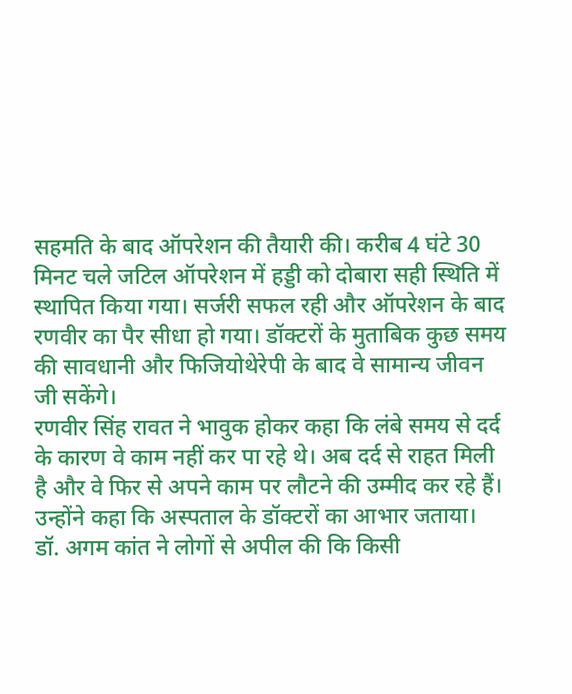सहमति के बाद ऑपरेशन की तैयारी की। करीब 4 घंटे 30 मिनट चले जटिल ऑपरेशन में हड्डी को दोबारा सही स्थिति में स्थापित किया गया। सर्जरी सफल रही और ऑपरेशन के बाद रणवीर का पैर सीधा हो गया। डॉक्टरों के मुताबिक कुछ समय की सावधानी और फिजियोथेरेपी के बाद वे सामान्य जीवन जी सकेंगे।
रणवीर सिंह रावत ने भावुक होकर कहा कि लंबे समय से दर्द के कारण वे काम नहीं कर पा रहे थे। अब दर्द से राहत मिली है और वे फिर से अपने काम पर लौटने की उम्मीद कर रहे हैं। उन्होंने कहा कि अस्पताल के डॉक्टरों का आभार जताया।
डॉ. अगम कांत ने लोगों से अपील की कि किसी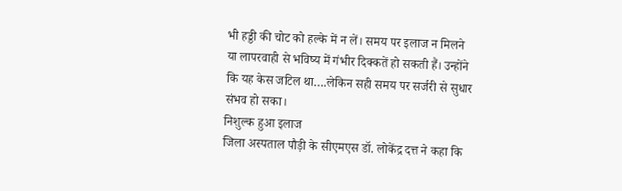भी हड्डी की चोट को हल्के में न लें। समय पर इलाज न मिलने या लापरवाही से भविष्य में गंभीर दिक्कतें हो सकती हैं। उन्होंने कि यह केस जटिल था….लेकिन सही समय पर सर्जरी से सुधार संभव हो सका।
निशुल्क हुआ इलाज
जिला अस्पताल पौड़ी के सीएमएस डॉ. लोकेंद्र दत्त ने कहा कि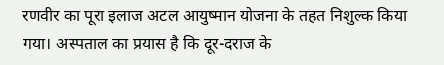रणवीर का पूरा इलाज अटल आयुष्मान योजना के तहत निशुल्क किया गया। अस्पताल का प्रयास है कि दूर-दराज के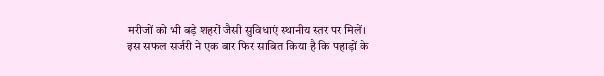मरीजों को भी बड़े शहरों जैसी सुविधाएं स्थानीय स्तर पर मिलें।
इस सफल सर्जरी ने एक बार फिर साबित किया है कि पहाड़ों के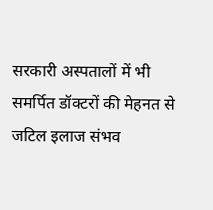सरकारी अस्पतालों में भी समर्पित डॉक्टरों की मेहनत से जटिल इलाज संभव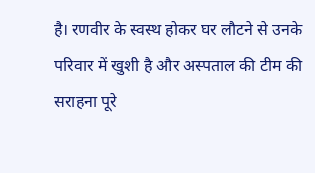है। रणवीर के स्वस्थ होकर घर लौटने से उनके परिवार में खुशी है और अस्पताल की टीम की सराहना पूरे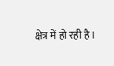क्षेत्र में हो रही है।